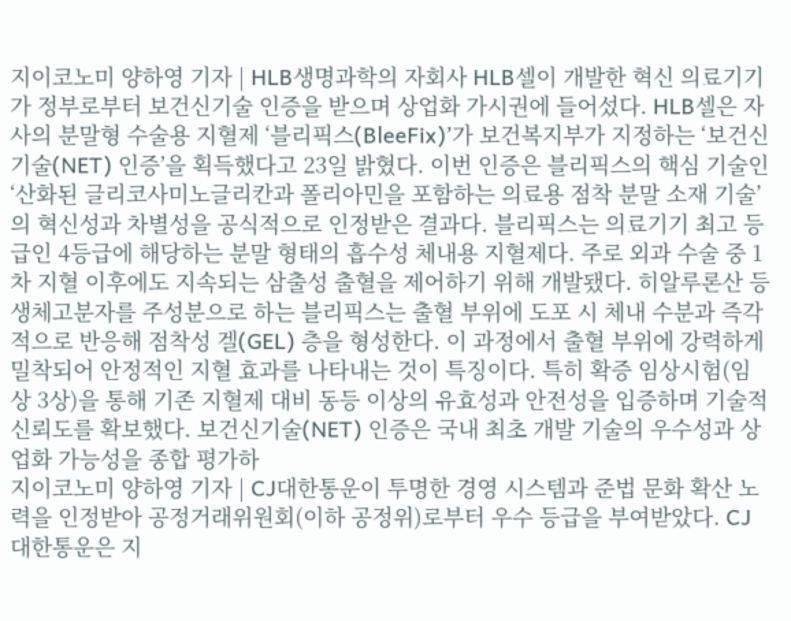지이코노미 양하영 기자 | HLB생명과학의 자회사 HLB셀이 개발한 혁신 의료기기가 정부로부터 보건신기술 인증을 받으며 상업화 가시권에 들어섰다. HLB셀은 자사의 분말형 수술용 지혈제 ‘블리픽스(BleeFix)’가 보건복지부가 지정하는 ‘보건신기술(NET) 인증’을 획득했다고 23일 밝혔다. 이번 인증은 블리픽스의 핵심 기술인 ‘산화된 글리코사미노글리칸과 폴리아민을 포함하는 의료용 점착 분말 소재 기술’의 혁신성과 차별성을 공식적으로 인정받은 결과다. 블리픽스는 의료기기 최고 등급인 4등급에 해당하는 분말 형태의 흡수성 체내용 지혈제다. 주로 외과 수술 중 1차 지혈 이후에도 지속되는 삼출성 출혈을 제어하기 위해 개발됐다. 히알루론산 등 생체고분자를 주성분으로 하는 블리픽스는 출혈 부위에 도포 시 체내 수분과 즉각적으로 반응해 점착성 겔(GEL) 층을 형성한다. 이 과정에서 출혈 부위에 강력하게 밀착되어 안정적인 지혈 효과를 나타내는 것이 특징이다. 특히 확증 임상시험(임상 3상)을 통해 기존 지혈제 대비 동등 이상의 유효성과 안전성을 입증하며 기술적 신뢰도를 확보했다. 보건신기술(NET) 인증은 국내 최초 개발 기술의 우수성과 상업화 가능성을 종합 평가하
지이코노미 양하영 기자 | CJ대한통운이 투명한 경영 시스템과 준법 문화 확산 노력을 인정받아 공정거래위원회(이하 공정위)로부터 우수 등급을 부여받았다. CJ대한통운은 지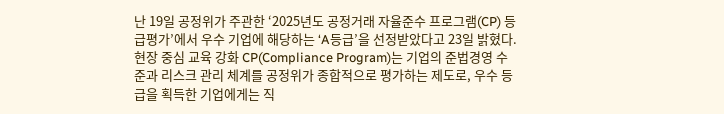난 19일 공정위가 주관한 ‘2025년도 공정거래 자율준수 프로그램(CP) 등급평가’에서 우수 기업에 해당하는 ‘A등급’을 선정받았다고 23일 밝혔다. 현장 중심 교육 강화 CP(Compliance Program)는 기업의 준법경영 수준과 리스크 관리 체계를 공정위가 종합적으로 평가하는 제도로, 우수 등급을 획득한 기업에게는 직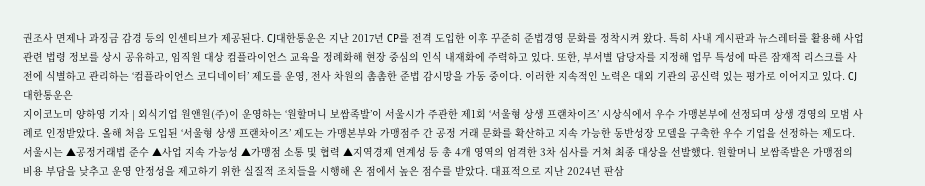권조사 면제나 과징금 감경 등의 인센티브가 제공된다. CJ대한통운은 지난 2017년 CP를 전격 도입한 이후 꾸준히 준법경영 문화를 정착시켜 왔다. 특히 사내 게시판과 뉴스레터를 활용해 사업 관련 법령 정보를 상시 공유하고, 임직원 대상 컴플라이언스 교육을 정례화해 현장 중심의 인식 내재화에 주력하고 있다. 또한, 부서별 담당자를 지정해 업무 특성에 따른 잠재적 리스크를 사전에 식별하고 관리하는 ‘컴플라이언스 코디네이터’ 제도를 운영, 전사 차원의 촘촘한 준법 감시망을 가동 중이다. 이러한 지속적인 노력은 대외 기관의 공신력 있는 평가로 이어지고 있다. CJ대한통운은
지이코노미 양하영 기자 | 외식기업 원앤원(주)이 운영하는 ‘원할머니 보쌈족발’이 서울시가 주관한 제1회 ‘서울형 상생 프랜차이즈’ 시상식에서 우수 가맹본부에 선정되며 상생 경영의 모범 사례로 인정받았다. 올해 처음 도입된 ‘서울형 상생 프랜차이즈’ 제도는 가맹본부와 가맹점주 간 공정 거래 문화를 확산하고 지속 가능한 동반성장 모델을 구축한 우수 기업을 선정하는 제도다. 서울시는 ▲공정거래법 준수 ▲사업 지속 가능성 ▲가맹점 소통 및 협력 ▲지역경제 연계성 등 총 4개 영역의 엄격한 3차 심사를 거쳐 최종 대상을 선발했다. 원할머니 보쌈족발은 가맹점의 비용 부담을 낮추고 운영 안정성을 제고하기 위한 실질적 조치들을 시행해 온 점에서 높은 점수를 받았다. 대표적으로 지난 2024년 판삼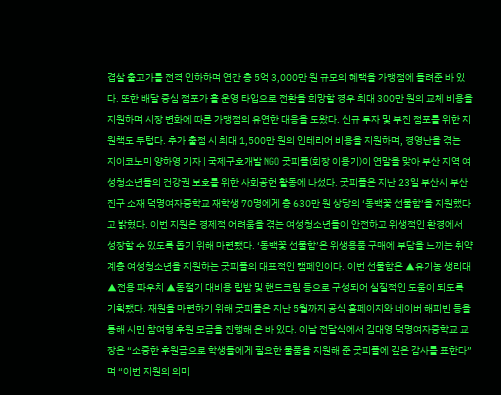겹살 출고가를 전격 인하하며 연간 총 5억 3,000만 원 규모의 혜택을 가맹점에 돌려준 바 있다. 또한 배달 중심 점포가 홀 운영 타입으로 전환을 희망할 경우 최대 300만 원의 교체 비용을 지원하며 시장 변화에 따른 가맹점의 유연한 대응을 도왔다. 신규 투자 및 부진 점포를 위한 지원책도 두텁다. 추가 출점 시 최대 1,500만 원의 인테리어 비용을 지원하며, 경영난을 겪는
지이코노미 양하영 기자 | 국제구호개발 NGO 굿피플(회장 이용기)이 연말을 맞아 부산 지역 여성청소년들의 건강권 보호를 위한 사회공헌 활동에 나섰다. 굿피플은 지난 23일 부산시 부산진구 소재 덕명여자중학교 재학생 70명에게 총 630만 원 상당의 ‘동백꽃 선물함’을 지원했다고 밝혔다. 이번 지원은 경제적 어려움을 겪는 여성청소년들이 안전하고 위생적인 환경에서 성장할 수 있도록 돕기 위해 마련됐다. ‘동백꽃 선물함’은 위생용품 구매에 부담을 느끼는 취약계층 여성청소년을 지원하는 굿피플의 대표적인 캠페인이다. 이번 선물함은 ▲유기농 생리대 ▲전용 파우치 ▲동절기 대비용 립밤 및 핸드크림 등으로 구성되어 실질적인 도움이 되도록 기획됐다. 재원을 마련하기 위해 굿피플은 지난 5월까지 공식 홈페이지와 네이버 해피빈 등을 통해 시민 참여형 후원 모금을 진행해 온 바 있다. 이날 전달식에서 김대영 덕명여자중학교 교장은 “소중한 후원금으로 학생들에게 필요한 물품을 지원해 준 굿피플에 깊은 감사를 표한다”며 “이번 지원의 의미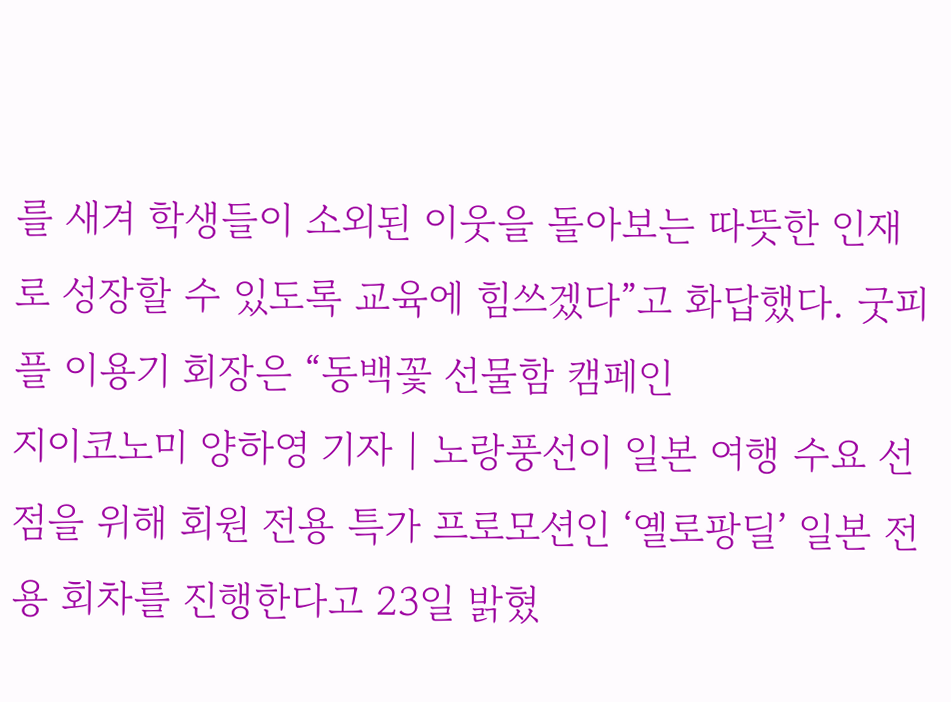를 새겨 학생들이 소외된 이웃을 돌아보는 따뜻한 인재로 성장할 수 있도록 교육에 힘쓰겠다”고 화답했다. 굿피플 이용기 회장은 “동백꽃 선물함 캠페인
지이코노미 양하영 기자 | 노랑풍선이 일본 여행 수요 선점을 위해 회원 전용 특가 프로모션인 ‘옐로팡딜’ 일본 전용 회차를 진행한다고 23일 밝혔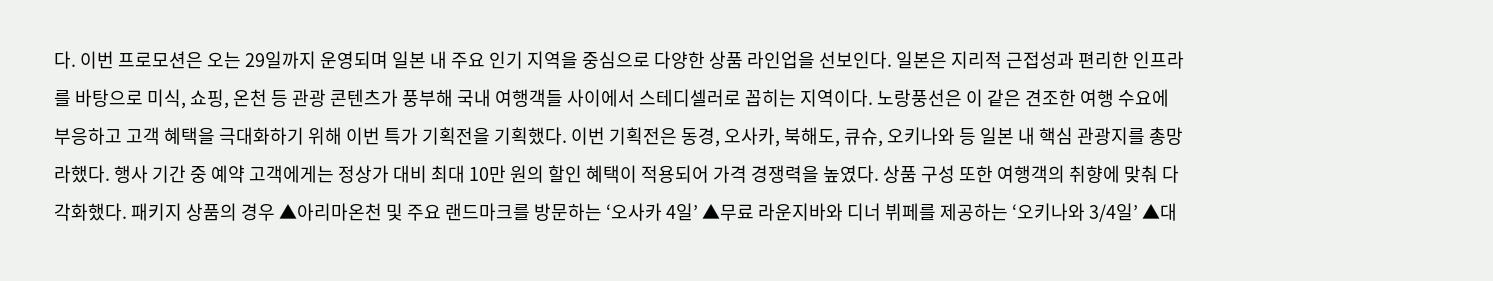다. 이번 프로모션은 오는 29일까지 운영되며 일본 내 주요 인기 지역을 중심으로 다양한 상품 라인업을 선보인다. 일본은 지리적 근접성과 편리한 인프라를 바탕으로 미식, 쇼핑, 온천 등 관광 콘텐츠가 풍부해 국내 여행객들 사이에서 스테디셀러로 꼽히는 지역이다. 노랑풍선은 이 같은 견조한 여행 수요에 부응하고 고객 혜택을 극대화하기 위해 이번 특가 기획전을 기획했다. 이번 기획전은 동경, 오사카, 북해도, 큐슈, 오키나와 등 일본 내 핵심 관광지를 총망라했다. 행사 기간 중 예약 고객에게는 정상가 대비 최대 10만 원의 할인 혜택이 적용되어 가격 경쟁력을 높였다. 상품 구성 또한 여행객의 취향에 맞춰 다각화했다. 패키지 상품의 경우 ▲아리마온천 및 주요 랜드마크를 방문하는 ‘오사카 4일’ ▲무료 라운지바와 디너 뷔페를 제공하는 ‘오키나와 3/4일’ ▲대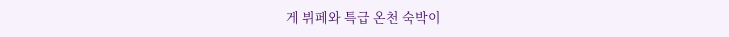게 뷔페와 특급 온천 숙박이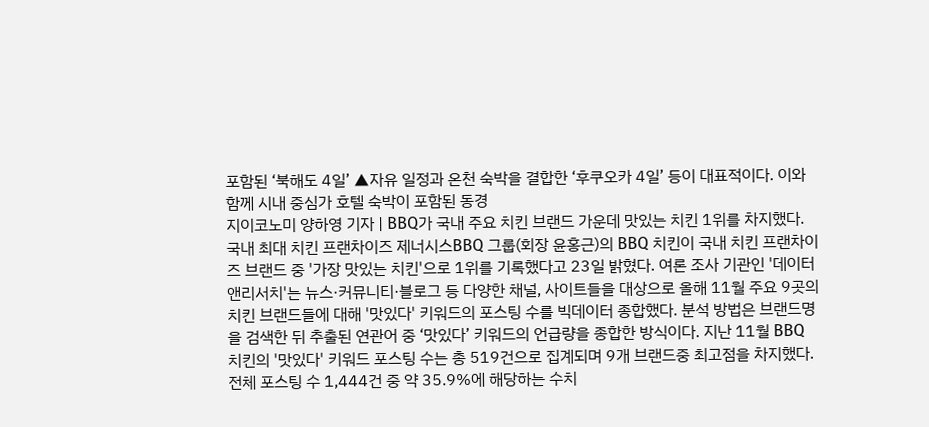포함된 ‘북해도 4일’ ▲자유 일정과 온천 숙박을 결합한 ‘후쿠오카 4일’ 등이 대표적이다. 이와 함께 시내 중심가 호텔 숙박이 포함된 동경
지이코노미 양하영 기자 | BBQ가 국내 주요 치킨 브랜드 가운데 맛있는 치킨 1위를 차지했다. 국내 최대 치킨 프랜차이즈 제너시스BBQ 그룹(회장 윤홍근)의 BBQ 치킨이 국내 치킨 프랜차이즈 브랜드 중 '가장 맛있는 치킨'으로 1위를 기록했다고 23일 밝혔다. 여론 조사 기관인 '데이터앤리서치'는 뉴스·커뮤니티·블로그 등 다양한 채널, 사이트들을 대상으로 올해 11월 주요 9곳의 치킨 브랜드들에 대해 '맛있다' 키워드의 포스팅 수를 빅데이터 종합했다. 분석 방법은 브랜드명을 검색한 뒤 추출된 연관어 중 ‘맛있다’ 키워드의 언급량을 종합한 방식이다. 지난 11월 BBQ 치킨의 '맛있다' 키워드 포스팅 수는 총 519건으로 집계되며 9개 브랜드중 최고점을 차지했다. 전체 포스팅 수 1,444건 중 약 35.9%에 해당하는 수치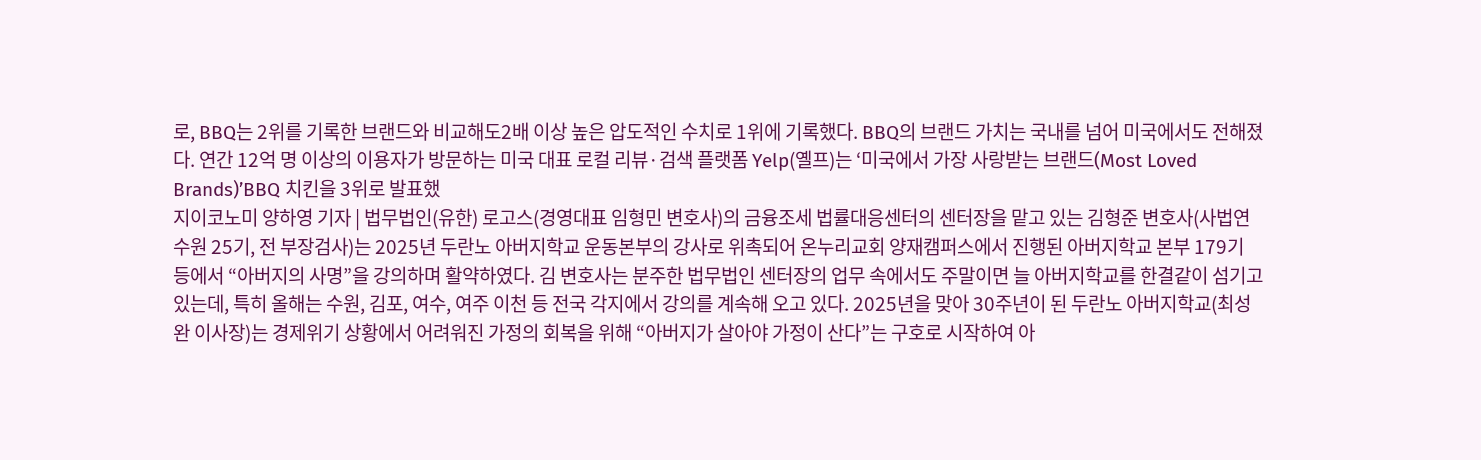로, BBQ는 2위를 기록한 브랜드와 비교해도2배 이상 높은 압도적인 수치로 1위에 기록했다. BBQ의 브랜드 가치는 국내를 넘어 미국에서도 전해졌다. 연간 12억 명 이상의 이용자가 방문하는 미국 대표 로컬 리뷰·검색 플랫폼 Yelp(옐프)는 ‘미국에서 가장 사랑받는 브랜드(Most Loved Brands)’BBQ 치킨을 3위로 발표했
지이코노미 양하영 기자 | 법무법인(유한) 로고스(경영대표 임형민 변호사)의 금융조세 법률대응센터의 센터장을 맡고 있는 김형준 변호사(사법연수원 25기, 전 부장검사)는 2025년 두란노 아버지학교 운동본부의 강사로 위촉되어 온누리교회 양재캠퍼스에서 진행된 아버지학교 본부 179기 등에서 “아버지의 사명”을 강의하며 활약하였다. 김 변호사는 분주한 법무법인 센터장의 업무 속에서도 주말이면 늘 아버지학교를 한결같이 섬기고 있는데, 특히 올해는 수원, 김포, 여수, 여주 이천 등 전국 각지에서 강의를 계속해 오고 있다. 2025년을 맞아 30주년이 된 두란노 아버지학교(최성완 이사장)는 경제위기 상황에서 어려워진 가정의 회복을 위해 “아버지가 살아야 가정이 산다”는 구호로 시작하여 아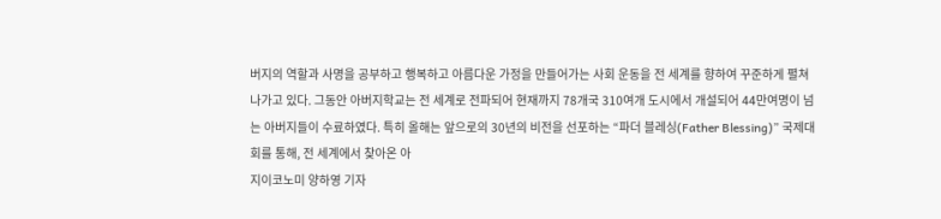버지의 역할과 사명을 공부하고 행복하고 아름다운 가정을 만들어가는 사회 운동을 전 세계를 향하여 꾸준하게 펼쳐 나가고 있다. 그동안 아버지학교는 전 세계로 전파되어 현재까지 78개국 310여개 도시에서 개설되어 44만여명이 넘는 아버지들이 수료하였다. 특히 올해는 앞으로의 30년의 비전을 선포하는 “파더 블레싱(Father Blessing)” 국제대회를 통해, 전 세계에서 찾아온 아
지이코노미 양하영 기자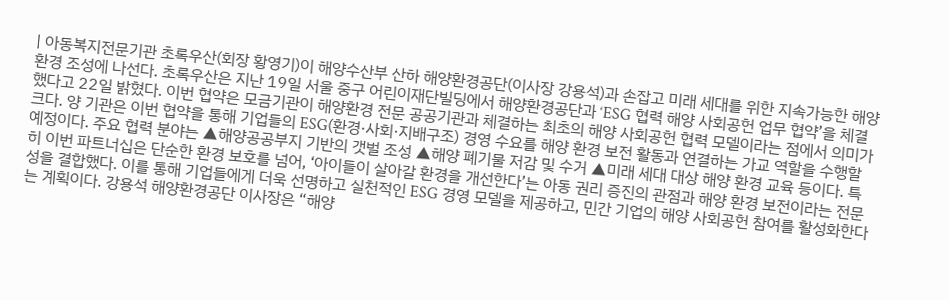| 아동복지전문기관 초록우산(회장 황영기)이 해양수산부 산하 해양환경공단(이사장 강용석)과 손잡고 미래 세대를 위한 지속가능한 해양 환경 조성에 나선다. 초록우산은 지난 19일 서울 중구 어린이재단빌딩에서 해양환경공단과 ‘ESG 협력 해양 사회공헌 업무 협약’을 체결했다고 22일 밝혔다. 이번 협약은 모금기관이 해양환경 전문 공공기관과 체결하는 최초의 해양 사회공헌 협력 모델이라는 점에서 의미가 크다. 양 기관은 이번 협약을 통해 기업들의 ESG(환경·사회·지배구조) 경영 수요를 해양 환경 보전 활동과 연결하는 가교 역할을 수행할 예정이다. 주요 협력 분야는 ▲해양공공부지 기반의 갯벌 조성 ▲해양 폐기물 저감 및 수거 ▲미래 세대 대상 해양 환경 교육 등이다. 특히 이번 파트너십은 단순한 환경 보호를 넘어, ‘아이들이 살아갈 환경을 개선한다’는 아동 권리 증진의 관점과 해양 환경 보전이라는 전문성을 결합했다. 이를 통해 기업들에게 더욱 선명하고 실천적인 ESG 경영 모델을 제공하고, 민간 기업의 해양 사회공헌 참여를 활성화한다는 계획이다. 강용석 해양환경공단 이사장은 “해양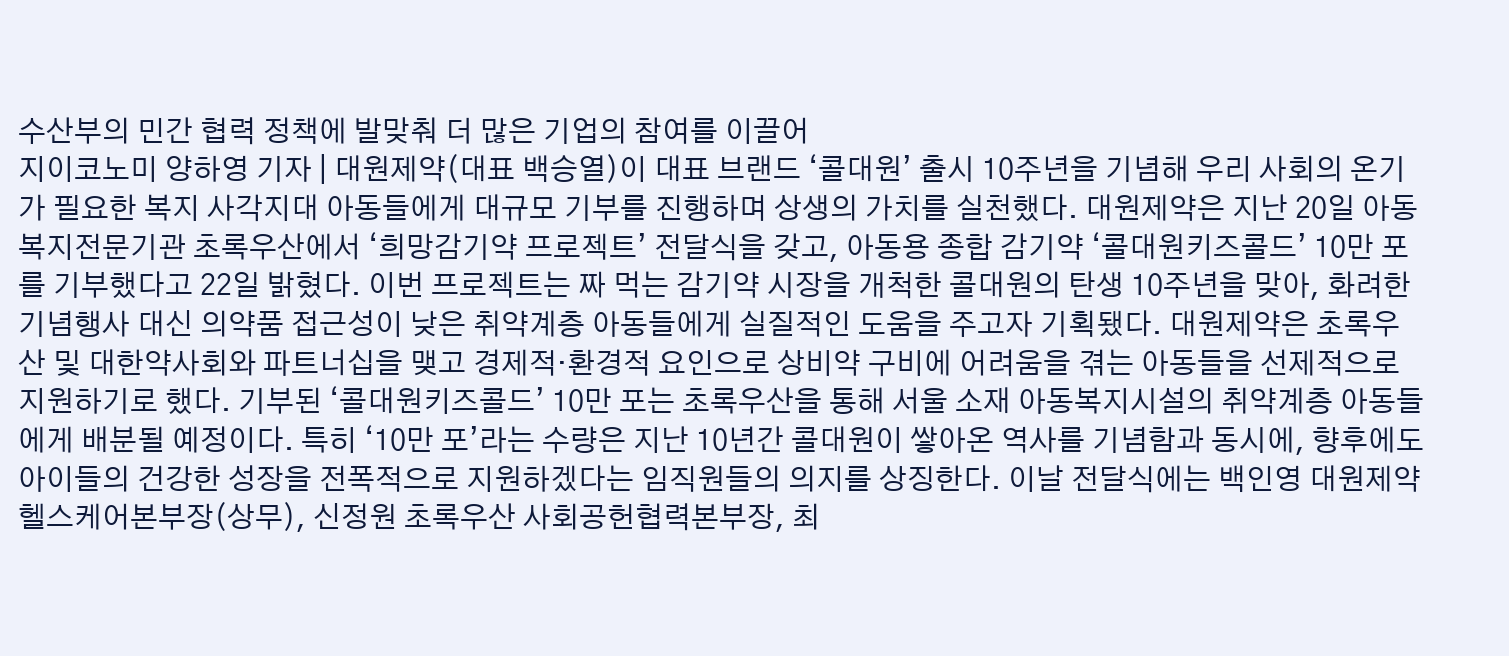수산부의 민간 협력 정책에 발맞춰 더 많은 기업의 참여를 이끌어
지이코노미 양하영 기자 | 대원제약(대표 백승열)이 대표 브랜드 ‘콜대원’ 출시 10주년을 기념해 우리 사회의 온기가 필요한 복지 사각지대 아동들에게 대규모 기부를 진행하며 상생의 가치를 실천했다. 대원제약은 지난 20일 아동복지전문기관 초록우산에서 ‘희망감기약 프로젝트’ 전달식을 갖고, 아동용 종합 감기약 ‘콜대원키즈콜드’ 10만 포를 기부했다고 22일 밝혔다. 이번 프로젝트는 짜 먹는 감기약 시장을 개척한 콜대원의 탄생 10주년을 맞아, 화려한 기념행사 대신 의약품 접근성이 낮은 취약계층 아동들에게 실질적인 도움을 주고자 기획됐다. 대원제약은 초록우산 및 대한약사회와 파트너십을 맺고 경제적·환경적 요인으로 상비약 구비에 어려움을 겪는 아동들을 선제적으로 지원하기로 했다. 기부된 ‘콜대원키즈콜드’ 10만 포는 초록우산을 통해 서울 소재 아동복지시설의 취약계층 아동들에게 배분될 예정이다. 특히 ‘10만 포’라는 수량은 지난 10년간 콜대원이 쌓아온 역사를 기념함과 동시에, 향후에도 아이들의 건강한 성장을 전폭적으로 지원하겠다는 임직원들의 의지를 상징한다. 이날 전달식에는 백인영 대원제약 헬스케어본부장(상무), 신정원 초록우산 사회공헌협력본부장, 최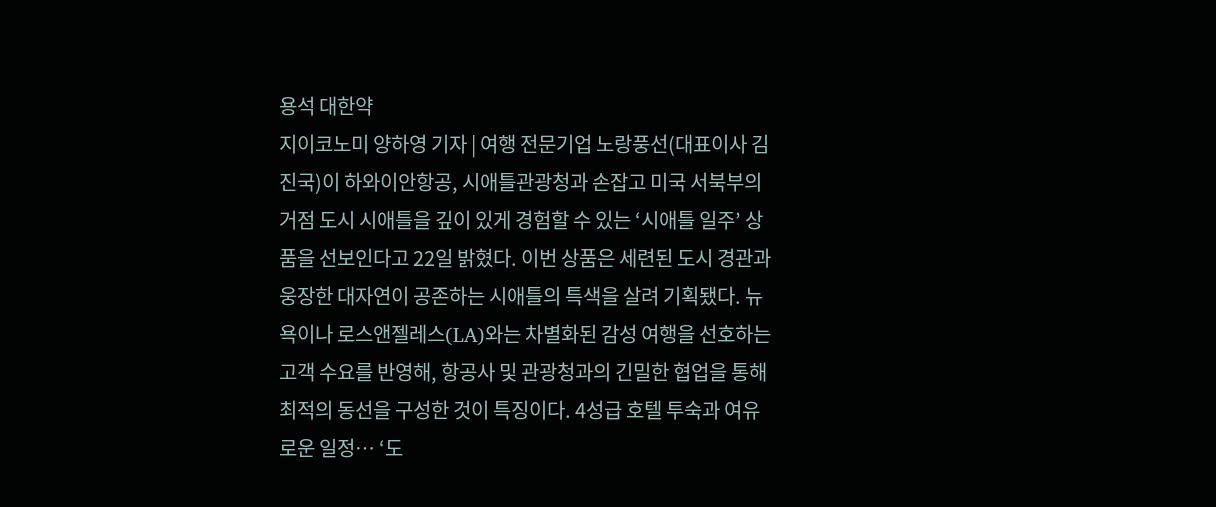용석 대한약
지이코노미 양하영 기자 | 여행 전문기업 노랑풍선(대표이사 김진국)이 하와이안항공, 시애틀관광청과 손잡고 미국 서북부의 거점 도시 시애틀을 깊이 있게 경험할 수 있는 ‘시애틀 일주’ 상품을 선보인다고 22일 밝혔다. 이번 상품은 세련된 도시 경관과 웅장한 대자연이 공존하는 시애틀의 특색을 살려 기획됐다. 뉴욕이나 로스앤젤레스(LA)와는 차별화된 감성 여행을 선호하는 고객 수요를 반영해, 항공사 및 관광청과의 긴밀한 협업을 통해 최적의 동선을 구성한 것이 특징이다. 4성급 호텔 투숙과 여유로운 일정… ‘도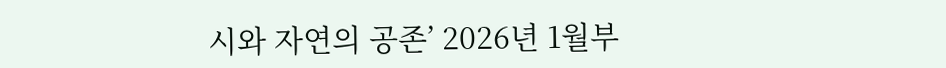시와 자연의 공존’ 2026년 1월부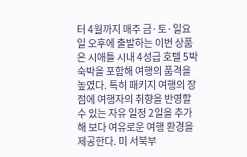터 4월까지 매주 금·토·일요일 오후에 출발하는 이번 상품은 시애틀 시내 4성급 호텔 5박 숙박을 포함해 여행의 품격을 높였다. 특히 패키지 여행의 장점에 여행자의 취향을 반영할 수 있는 자유 일정 2일을 추가해 보다 여유로운 여행 환경을 제공한다. 미 서북부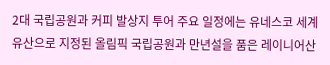2대 국립공원과 커피 발상지 투어 주요 일정에는 유네스코 세계유산으로 지정된 올림픽 국립공원과 만년설을 품은 레이니어산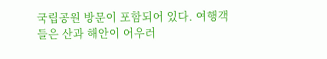국립공원 방문이 포함되어 있다. 여행객들은 산과 해안이 어우러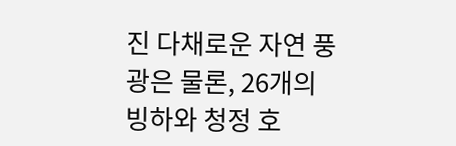진 다채로운 자연 풍광은 물론, 26개의 빙하와 청정 호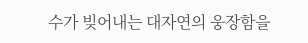수가 빚어내는 대자연의 웅장함을